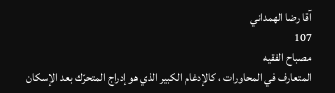آقا رضا الهمداني
107
مصباح الفقيه
المتعارف في المحاورات ، كالإدغام الكبير الذي هو إدراج المتحرّك بعد الإسكان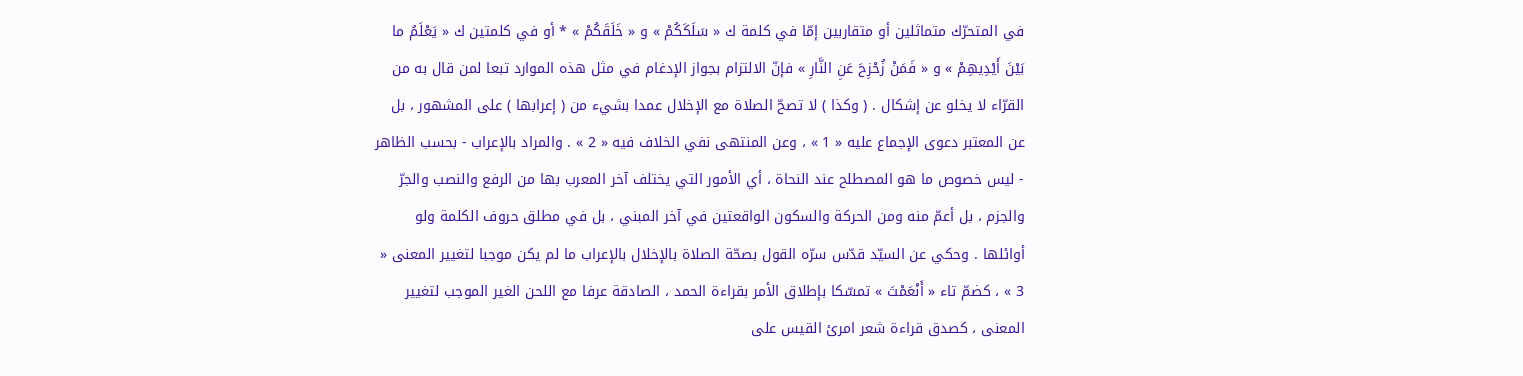في المتحرّك متماثلين أو متقاربين إمّا في كلمة ك « سَلَكَكُمْ » و « خَلَقَكُمْ » * أو في كلمتين ك « يَعْلَمُ ما بَيْنَ أَيْدِيهِمْ » و « فَمَنْ زُحْزِحَ عَنِ النَّارِ » فإنّ الالتزام بجواز الإدغام في مثل هذه الموارد تبعا لمن قال به من القرّاء لا يخلو عن إشكال . ( وكذا ) لا تصحّ الصلاة مع الإخلال عمدا بشيء من ( إعرابها ) على المشهور ، بل عن المعتبر دعوى الإجماع عليه « 1 » ، وعن المنتهى نفي الخلاف فيه « 2 » . والمراد بالإعراب - بحسب الظاهر - ليس خصوص ما هو المصطلح عند النحاة ، أي الأمور التي يختلف آخر المعرب بها من الرفع والنصب والجرّ والجزم ، بل أعمّ منه ومن الحركة والسكون الواقعتين في آخر المبني ، بل في مطلق حروف الكلمة ولو أوائلها . وحكي عن السيّد قدّس سرّه القول بصحّة الصلاة بالإخلال بالإعراب ما لم يكن موجبا لتغيير المعنى « 3 » ، كضمّ تاء « أَنْعَمْتَ » تمسّكا بإطلاق الأمر بقراءة الحمد ، الصادقة عرفا مع اللحن الغير الموجب لتغيير المعنى ، كصدق قراءة شعر امرئ القيس على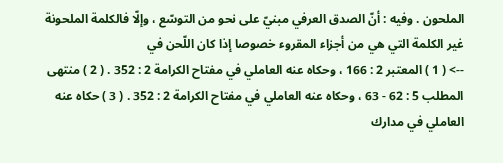الملحون . وفيه : أنّ الصدق العرفي مبنيّ على نحو من التوسّع ، وإلّا فالكلمة الملحونة غير الكلمة التي هي من أجزاء المقروء خصوصا إذا كان اللّحن في
--> ( 1 ) المعتبر 2 : 166 ، وحكاه عنه العاملي في مفتاح الكرامة 2 : 352 . ( 2 ) منتهى المطلب 5 : 62 - 63 ، وحكاه عنه العاملي في مفتاح الكرامة 2 : 352 . ( 3 ) حكاه عنه العاملي في مدارك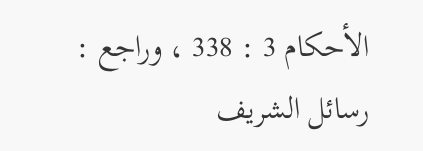الأحكام 3 : 338 ، وراجع : رسائل الشريف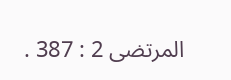المرتضى 2 : 387 .